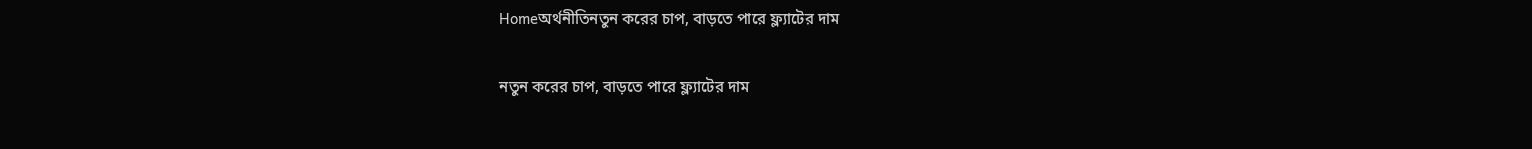Homeঅর্থনীতিনতুন করের চাপ, বাড়তে পারে ফ্ল্যাটের দাম

নতুন করের চাপ, বাড়তে পারে ফ্ল্যাটের দাম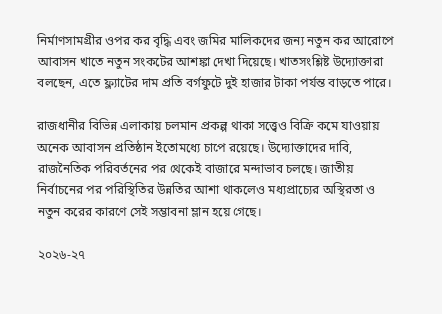নির্মাণসামগ্রীর ওপর কর বৃদ্ধি এবং জমির মালিকদের জন্য নতুন কর আরোপে আবাসন খাতে নতুন সংকটের আশঙ্কা দেখা দিয়েছে। খাতসংশ্লিষ্ট উদ্যোক্তারা বলছেন, এতে ফ্ল্যাটের দাম প্রতি বর্গফুটে দুই হাজার টাকা পর্যন্ত বাড়তে পারে।

রাজধানীর বিভিন্ন এলাকায় চলমান প্রকল্প থাকা সত্ত্বেও বিক্রি কমে যাওয়ায় অনেক আবাসন প্রতিষ্ঠান ইতোমধ্যে চাপে রয়েছে। উদ্যোক্তাদের দাবি, রাজনৈতিক পরিবর্তনের পর থেকেই বাজারে মন্দাভাব চলছে। জাতীয় নির্বাচনের পর পরিস্থিতির উন্নতির আশা থাকলেও মধ্যপ্রাচ্যের অস্থিরতা ও নতুন করের কারণে সেই সম্ভাবনা ম্লান হয়ে গেছে।

২০২৬-২৭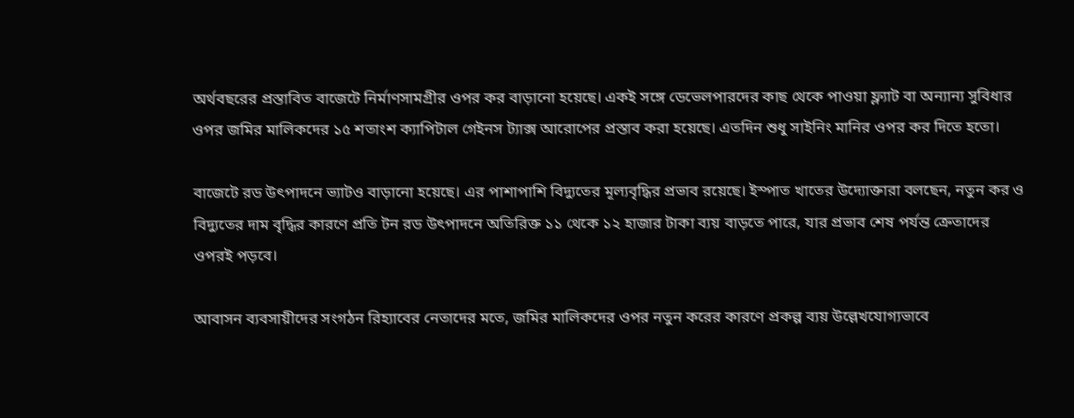অর্থবছরের প্রস্তাবিত বাজেটে নির্মাণসামগ্রীর ওপর কর বাড়ানো হয়েছে। একই সঙ্গে ডেভেলপারদের কাছ থেকে পাওয়া ফ্ল্যাট বা অন্যান্য সুবিধার ওপর জমির মালিকদের ১৫ শতাংশ ক্যাপিটাল গেইনস ট্যাক্স আরোপের প্রস্তাব করা হয়েছে। এতদিন শুধু সাইনিং মানির ওপর কর দিতে হতো।

বাজেটে রড উৎপাদনে ভ্যাটও বাড়ানো হয়েছে। এর পাশাপাশি বিদ্যুতের মূল্যবৃদ্ধির প্রভাব রয়েছে। ইস্পাত খাতের উদ্যোক্তারা বলছেন, নতুন কর ও বিদ্যুতের দাম বৃদ্ধির কারণে প্রতি টন রড উৎপাদনে অতিরিক্ত ১১ থেকে ১২ হাজার টাকা ব্যয় বাড়তে পারে, যার প্রভাব শেষ পর্যন্ত ক্রেতাদের ওপরই পড়বে।

আবাসন ব্যবসায়ীদের সংগঠন রিহ্যাবের নেতাদের মতে, জমির মালিকদের ওপর নতুন করের কারণে প্রকল্প ব্যয় উল্লেখযোগ্যভাবে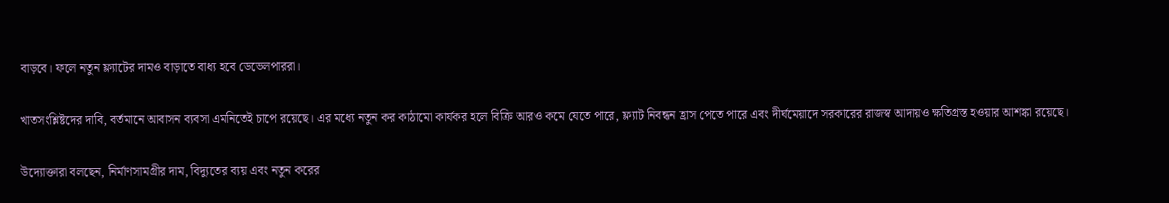বাড়বে। ফলে নতুন ফ্ল্যাটের দামও বাড়াতে বাধ্য হবে ডেভেলপাররা।

খাতসংশ্লিষ্টদের দাবি, বর্তমানে আবাসন ব্যবসা এমনিতেই চাপে রয়েছে। এর মধ্যে নতুন কর কাঠামো কার্যকর হলে বিক্রি আরও কমে যেতে পারে, ফ্ল্যাট নিবন্ধন হ্রাস পেতে পারে এবং দীর্ঘমেয়াদে সরকারের রাজস্ব আদায়ও ক্ষতিগ্রস্ত হওয়ার আশঙ্কা রয়েছে।

উদ্যোক্তারা বলছেন, নির্মাণসামগ্রীর দাম, বিদ্যুতের ব্যয় এবং নতুন করের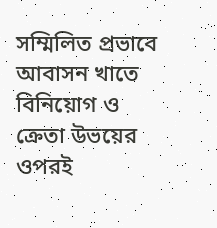সম্মিলিত প্রভাবে আবাসন খাতে বিনিয়োগ ও ক্রেতা উভয়ের ওপরই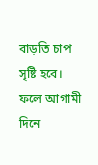বাড়তি চাপ সৃষ্টি হবে। ফলে আগামী দিনে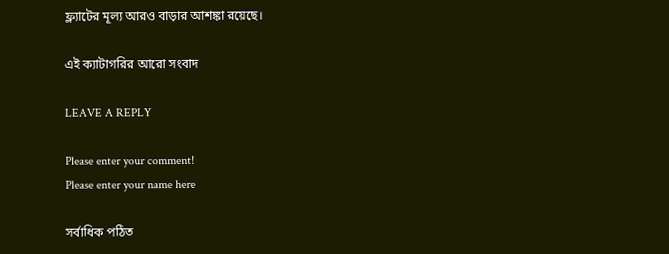ফ্ল্যাটের মূল্য আরও বাড়ার আশঙ্কা রয়েছে।

এই ক্যাটাগরির আরো সংবাদ

LEAVE A REPLY

Please enter your comment!
Please enter your name here

সর্বাধিক পঠিত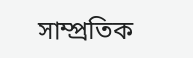সাম্প্রতিক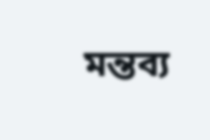মন্তব্য